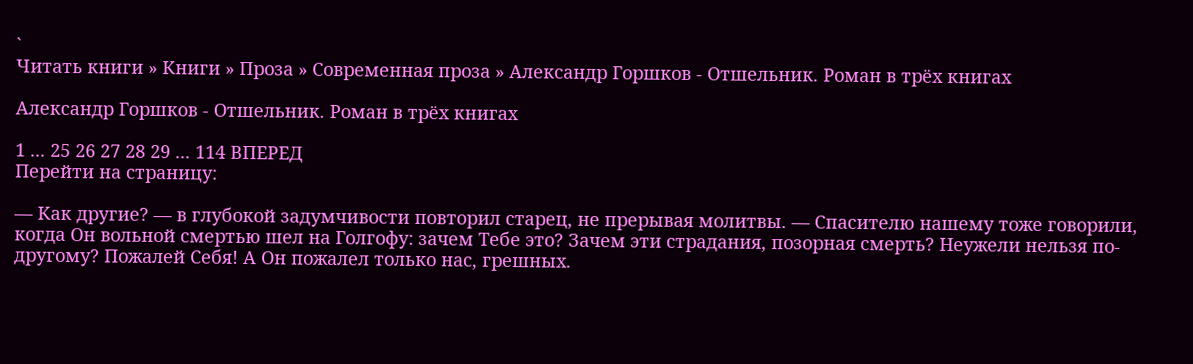`
Читать книги » Книги » Проза » Современная проза » Александр Горшков - Отшельник. Роман в трёх книгах

Александр Горшков - Отшельник. Роман в трёх книгах

1 ... 25 26 27 28 29 ... 114 ВПЕРЕД
Перейти на страницу:

— Как другие? — в глубокой задумчивости повторил старец, не прерывая молитвы. — Спасителю нашему тоже говорили, когда Он вольной смертью шел на Голгофу: зачем Тебе это? Зачем эти страдания, позорная смерть? Неужели нельзя по-другому? Пожалей Себя! А Он пожалел только нас, грешных.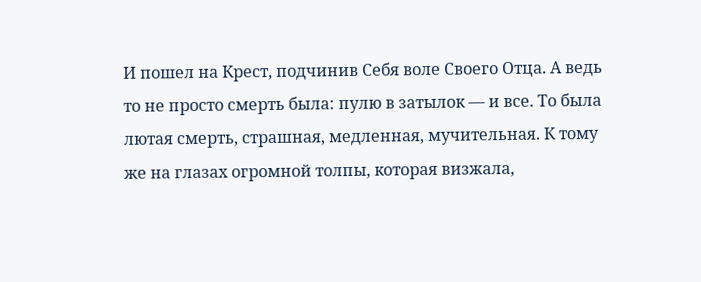И пошел на Крест, подчинив Себя воле Своего Отца. А ведь то не просто смерть была: пулю в затылок — и все. То была лютая смерть, страшная, медленная, мучительная. К тому же на глазах огромной толпы, которая визжала,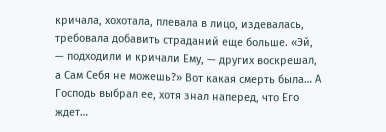кричала, хохотала, плевала в лицо, издевалась, требовала добавить страданий еще больше. «Эй, — подходили и кричали Ему, — других воскрешал, а Сам Себя не можешь?» Вот какая смерть была… А Господь выбрал ее, хотя знал наперед, что Его ждет…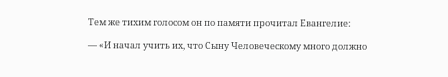Тем же тихим голосом он по памяти прочитал Евангелие:

— «И начал учить их, что Сыну Человеческому много должно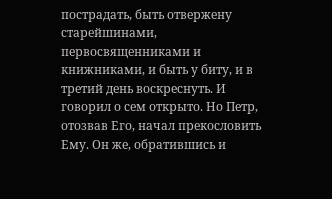пострадать, быть отвержену старейшинами, первосвященниками и книжниками, и быть у биту, и в третий день воскреснуть. И говорил о сем открыто. Но Петр, отозвав Его, начал прекословить Ему. Он же, обратившись и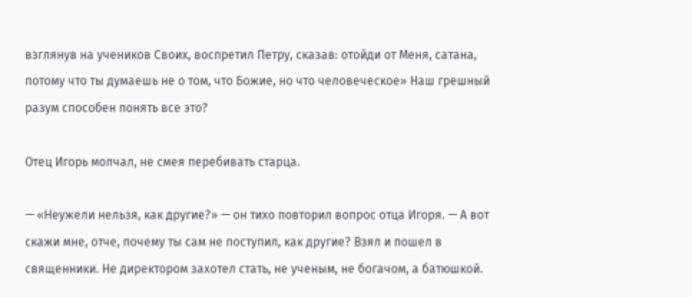взглянув на учеников Своих, воспретил Петру, сказав: отойди от Меня, сатана, потому что ты думаешь не о том, что Божие, но что человеческое» Наш грешный разум способен понять все это?

Отец Игорь молчал, не смея перебивать старца.

— «Неужели нельзя, как другие?» — он тихо повторил вопрос отца Игоря. — А вот скажи мне, отче, почему ты сам не поступил, как другие? Взял и пошел в священники. Не директором захотел стать, не ученым, не богачом, а батюшкой.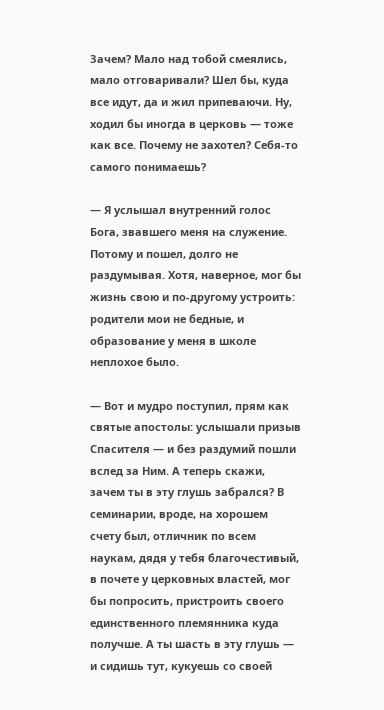Зачем? Мало над тобой смеялись, мало отговаривали? Шел бы, куда все идут, да и жил припеваючи. Ну, ходил бы иногда в церковь — тоже как все. Почему не захотел? Себя-то самого понимаешь?

— Я услышал внутренний голос Бога, звавшего меня на служение. Потому и пошел, долго не раздумывая. Хотя, наверное, мог бы жизнь свою и по-другому устроить: родители мои не бедные, и образование у меня в школе неплохое было.

— Вот и мудро поступил, прям как святые апостолы: услышали призыв Спасителя — и без раздумий пошли вслед за Ним. А теперь скажи, зачем ты в эту глушь забрался? В семинарии, вроде, на хорошем счету был, отличник по всем наукам, дядя у тебя благочестивый, в почете у церковных властей, мог бы попросить, пристроить своего единственного племянника куда получше. А ты шасть в эту глушь — и сидишь тут, кукуешь со своей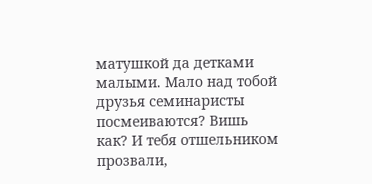матушкой да детками малыми. Мало над тобой друзья семинаристы посмеиваются? Вишь как? И тебя отшельником прозвали,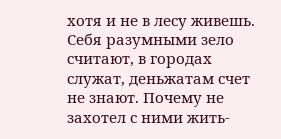хотя и не в лесу живешь. Себя разумными зело считают, в городах служат, деньжатам счет не знают. Почему не захотел с ними жить-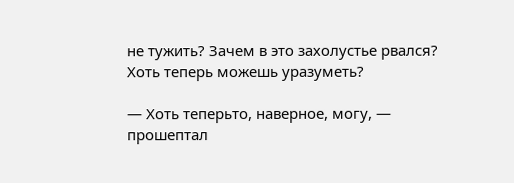не тужить? Зачем в это захолустье рвался? Хоть теперь можешь уразуметь?

— Хоть теперьто, наверное, могу, — прошептал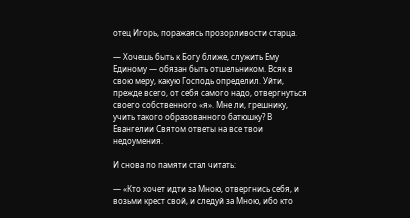отец Игорь, поражаясь прозорливости старца.

— Хочешь быть к Богу ближе, служить Ему Единому — обязан быть отшельником. Всяк в свою меру, какую Господь определил. Уйти, прежде всего, от себя самого надо, отвергнуться своего собственного «я». Мне ли, грешнику, учить такого образованного батюшку? В Евангелии Святом ответы на все твои недоумения.

И снова по памяти стал читать:

— «Кто хочет идти за Мною, отвергнись себя, и возьми крест свой, и следуй за Мною, ибо кто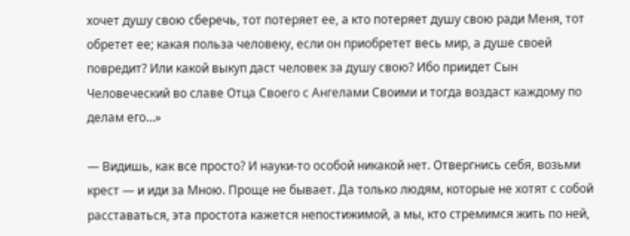хочет душу свою сберечь, тот потеряет ее, а кто потеряет душу свою ради Меня, тот обретет ее; какая польза человеку, если он приобретет весь мир, а душе своей повредит? Или какой выкуп даст человек за душу свою? Ибо приидет Сын Человеческий во славе Отца Своего с Ангелами Своими и тогда воздаст каждому по делам его…»

— Видишь, как все просто? И науки-то особой никакой нет. Отвергнись себя, возьми крест — и иди за Мною. Проще не бывает. Да только людям, которые не хотят с собой расставаться, эта простота кажется непостижимой, а мы, кто стремимся жить по ней,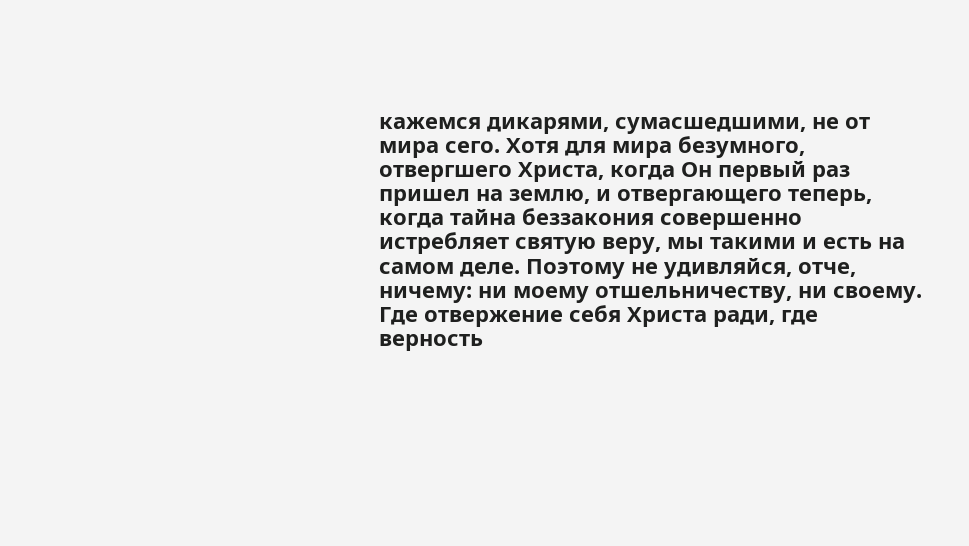кажемся дикарями, сумасшедшими, не от мира сего. Хотя для мира безумного, отвергшего Христа, когда Он первый раз пришел на землю, и отвергающего теперь, когда тайна беззакония совершенно истребляет святую веру, мы такими и есть на самом деле. Поэтому не удивляйся, отче, ничему: ни моему отшельничеству, ни своему. Где отвержение себя Христа ради, где верность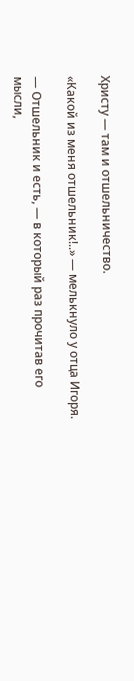Христу — там и отшельничество.

«Какой из меня отшельник!..» — мелькнуло у отца Игоря.

— Отшельник и есть, — в который раз прочитав его мысли,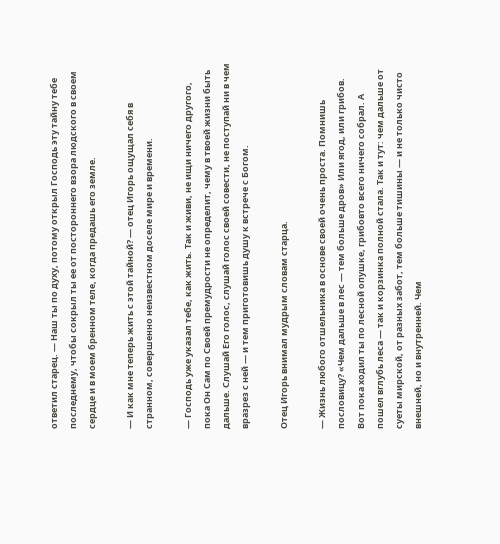ответил старец. — Наш ты по духу, потому открыл Господь эту тайну тебе последнему, чтобы сокрыл ты ее от постороннего взора людского в своем сердце и в моем бренном теле, когда предашь его земле.

— И как мне теперь жить с этой тайной? — отец Игорь ощущал себя в странном, совершенно неизвестном доселе мире и времени.

— Господь уже указал тебе, как жить. Так и живи, не ищи ничего другого, пока Он Сам по Своей премудрости не определит, чему в твоей жизни быть дальше. Слушай Его голос, слушай голос своей совести, не поступай ни в чем вразрез с ней — и тем приготовишь душу к встрече с Богом.

Отец Игорь внимал мудрым словам старца.

— Жизнь любого отшельника в основе своей очень проста. Помнишь пословицу? «Чем дальше в лес — тем больше дров» Или ягод, или грибов. Вот пока ходил ты по лесной опушке, грибовто всего ничего собрал. А пошел вглубь леса — так и корзинка полной стала. Так и тут: чем дальше от суеты мирской, от разных забот, тем больше тишины — и не только чисто внешней, но и внутренней. Чем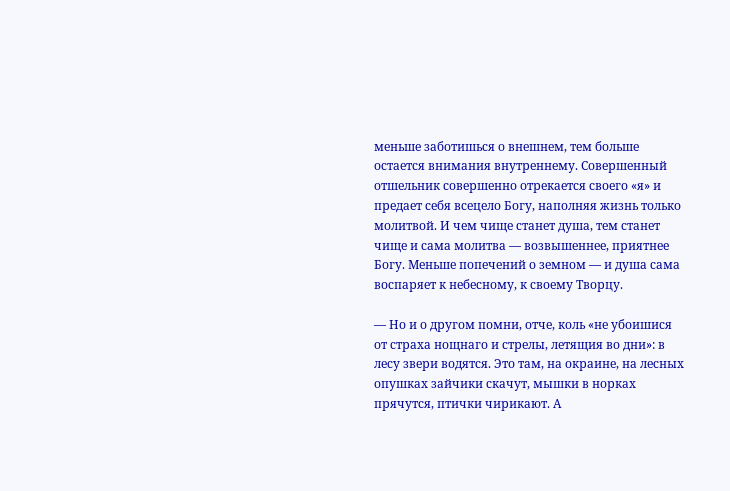меньше заботишься о внешнем, тем больше остается внимания внутреннему. Совершенный отшельник совершенно отрекается своего «я» и предает себя всецело Богу, наполняя жизнь только молитвой. И чем чище станет душа, тем станет чище и сама молитва — возвышеннее, приятнее Богу. Меньше попечений о земном — и душа сама воспаряет к небесному, к своему Творцу.

— Но и о другом помни, отче, коль «не убоишися от страха нощнаго и стрелы, летящия во дни»: в лесу звери водятся. Это там, на окраине, на лесных опушках зайчики скачут, мышки в норках прячутся, птички чирикают. А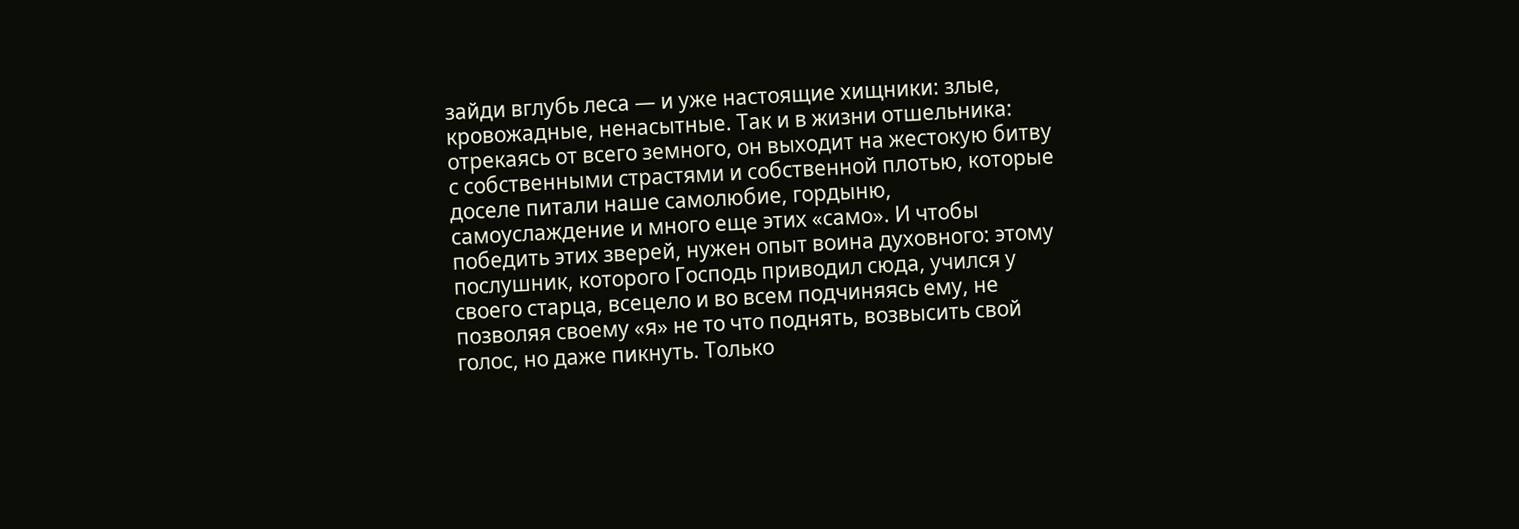зайди вглубь леса — и уже настоящие хищники: злые, кровожадные, ненасытные. Так и в жизни отшельника: отрекаясь от всего земного, он выходит на жестокую битву с собственными страстями и собственной плотью, которые доселе питали наше самолюбие, гордыню, самоуслаждение и много еще этих «само». И чтобы победить этих зверей, нужен опыт воина духовного: этому послушник, которого Господь приводил сюда, учился у своего старца, всецело и во всем подчиняясь ему, не позволяя своему «я» не то что поднять, возвысить свой голос, но даже пикнуть. Только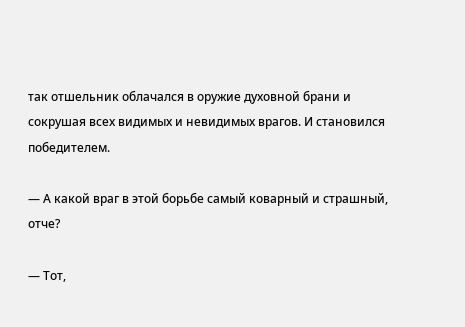так отшельник облачался в оружие духовной брани и сокрушая всех видимых и невидимых врагов. И становился победителем.

— А какой враг в этой борьбе самый коварный и страшный, отче?

— Тот,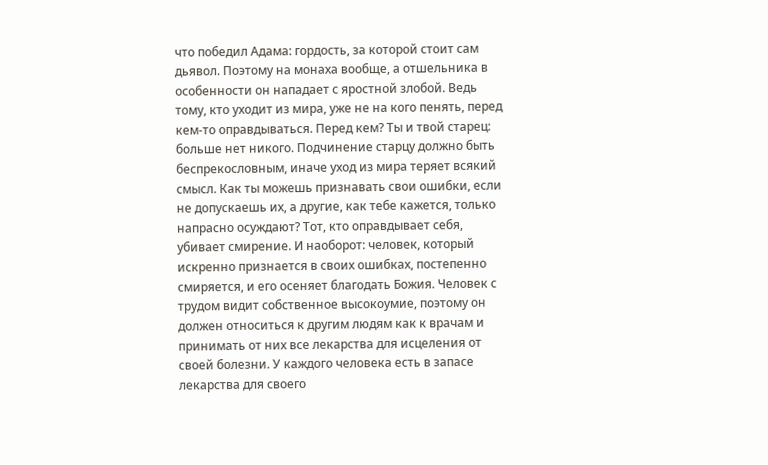что победил Адама: гордость, за которой стоит сам дьявол. Поэтому на монаха вообще, а отшельника в особенности он нападает с яростной злобой. Ведь тому, кто уходит из мира, уже не на кого пенять, перед кем-то оправдываться. Перед кем? Ты и твой старец: больше нет никого. Подчинение старцу должно быть беспрекословным, иначе уход из мира теряет всякий смысл. Как ты можешь признавать свои ошибки, если не допускаешь их, а другие, как тебе кажется, только напрасно осуждают? Тот, кто оправдывает себя, убивает смирение. И наоборот: человек, который искренно признается в своих ошибках, постепенно смиряется, и его осеняет благодать Божия. Человек с трудом видит собственное высокоумие, поэтому он должен относиться к другим людям как к врачам и принимать от них все лекарства для исцеления от своей болезни. У каждого человека есть в запасе лекарства для своего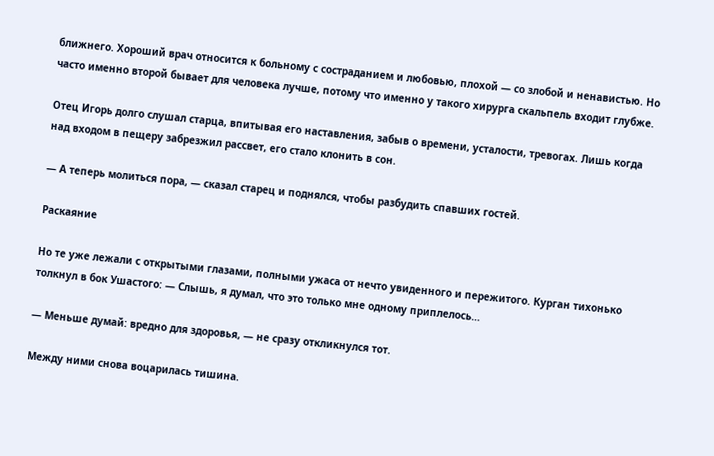ближнего. Хороший врач относится к больному с состраданием и любовью, плохой — со злобой и ненавистью. Но часто именно второй бывает для человека лучше, потому что именно у такого хирурга скальпель входит глубже.

Отец Игорь долго слушал старца, впитывая его наставления, забыв о времени, усталости, тревогах. Лишь когда над входом в пещеру забрезжил рассвет, его стало клонить в сон.

— А теперь молиться пора, — сказал старец и поднялся, чтобы разбудить спавших гостей.

Раскаяние

Но те уже лежали с открытыми глазами, полными ужаса от нечто увиденного и пережитого. Курган тихонько толкнул в бок Ушастого: — Слышь, я думал, что это только мне одному приплелось…

— Меньше думай: вредно для здоровья, — не сразу откликнулся тот.

Между ними снова воцарилась тишина.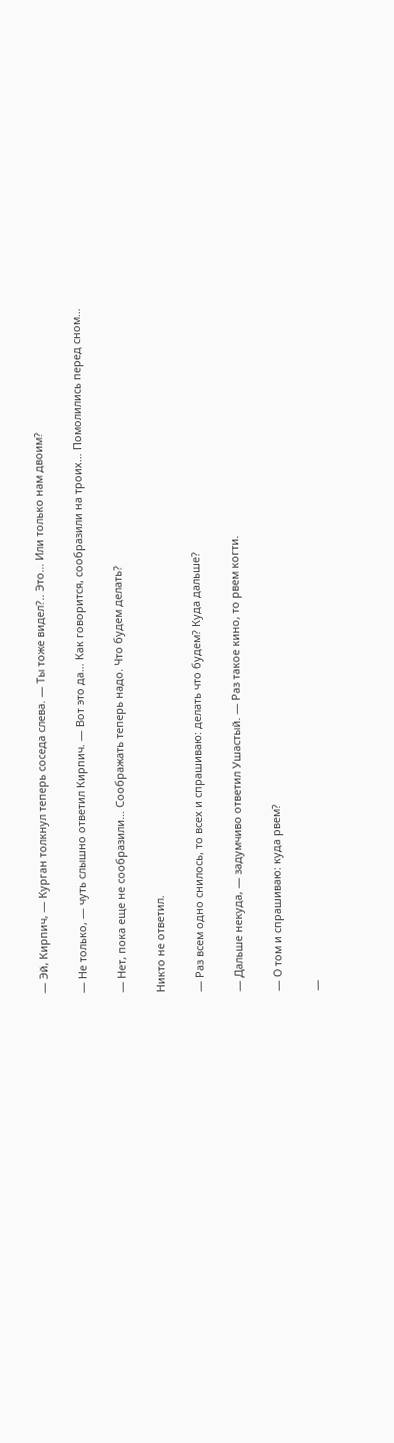— Эй, Кирпич, — Курган толкнул теперь соседа слева. — Ты тоже видел?.. Это… Или только нам двоим?

— Не только, — чуть слышно ответил Кирпич. — Вот это да… Как говорится, сообразили на троих… Помолились перед сном…

— Нет, пока еще не сообразили… Соображать теперь надо. Что будем делать?

Никто не ответил.

— Раз всем одно снилось, то всех и спрашиваю: делать что будем? Куда дальше?

— Дальше некуда, — задумчиво ответил Ушастый. — Раз такое кино, то рвем когти.

— О том и спрашиваю: куда рвем?

—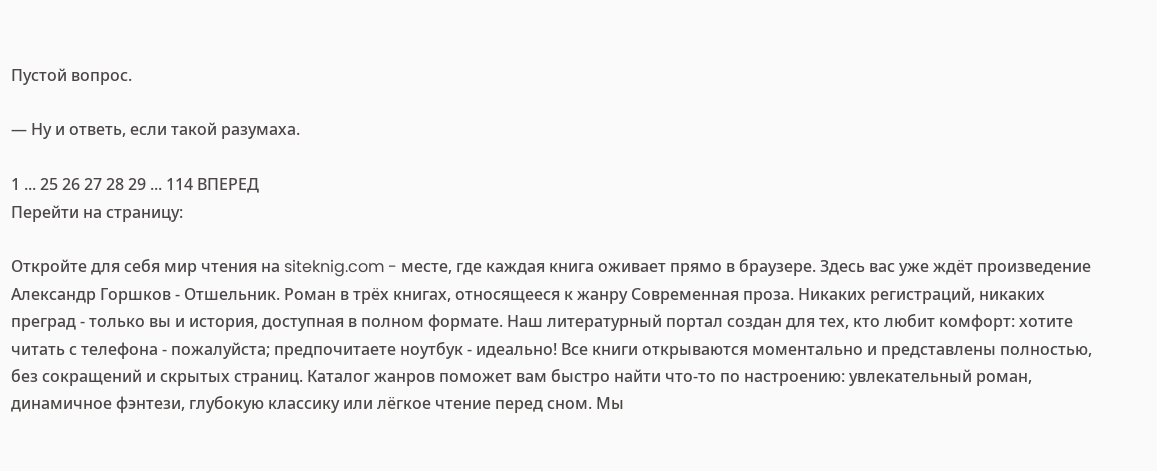Пустой вопрос.

— Ну и ответь, если такой разумаха.

1 ... 25 26 27 28 29 ... 114 ВПЕРЕД
Перейти на страницу:

Откройте для себя мир чтения на siteknig.com - месте, где каждая книга оживает прямо в браузере. Здесь вас уже ждёт произведение Александр Горшков - Отшельник. Роман в трёх книгах, относящееся к жанру Современная проза. Никаких регистраций, никаких преград - только вы и история, доступная в полном формате. Наш литературный портал создан для тех, кто любит комфорт: хотите читать с телефона - пожалуйста; предпочитаете ноутбук - идеально! Все книги открываются моментально и представлены полностью, без сокращений и скрытых страниц. Каталог жанров поможет вам быстро найти что-то по настроению: увлекательный роман, динамичное фэнтези, глубокую классику или лёгкое чтение перед сном. Мы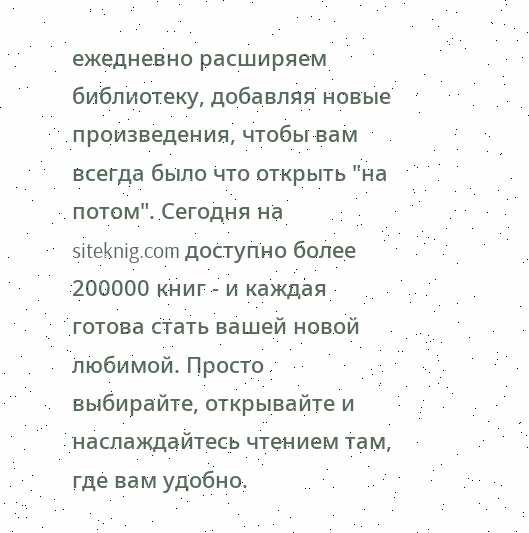ежедневно расширяем библиотеку, добавляя новые произведения, чтобы вам всегда было что открыть "на потом". Сегодня на siteknig.com доступно более 200000 книг - и каждая готова стать вашей новой любимой. Просто выбирайте, открывайте и наслаждайтесь чтением там, где вам удобно.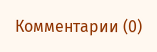Комментарии (0)